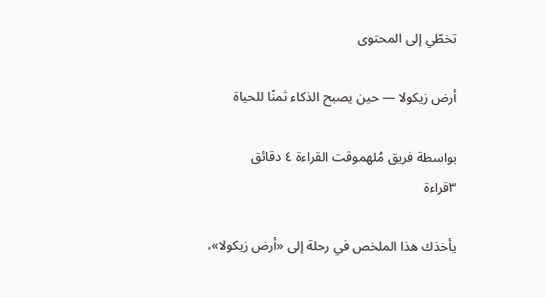تخطّي إلى المحتوى

أرض زيكولا — حين يصبح الذكاء ثمنًا للحياة

بواسطة فريق مُلهموقت القراءة ٤ دقائق
٣قراءة

يأخذك هذا الملخص في رحلة إلى «أرض زيكولا»،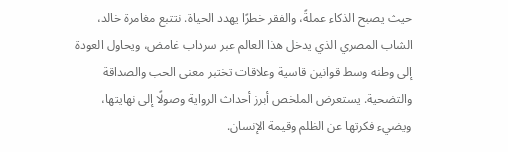حيث يصبح الذكاء عملةً، والفقر خطرًا يهدد الحياة. نتتبع مغامرة خالد، الشاب المصري الذي يدخل هذا العالم عبر سرداب غامض، ويحاول العودة إلى وطنه وسط قوانين قاسية وعلاقات تختبر معنى الحب والصداقة والتضحية. يستعرض الملخص أبرز أحداث الرواية وصولًا إلى نهايتها، ويضيء فكرتها عن الظلم وقيمة الإنسان.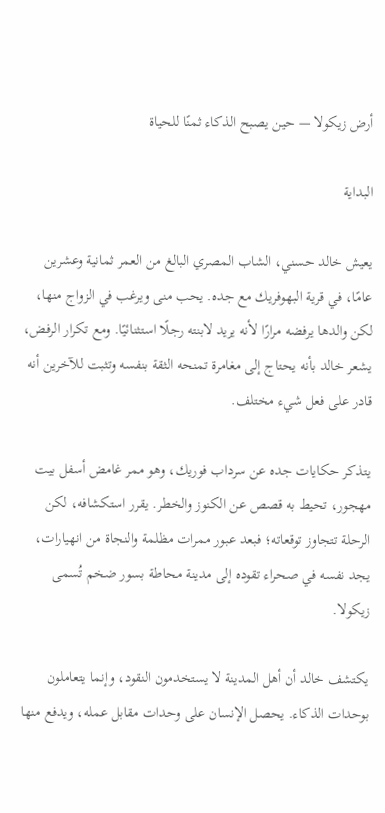أرض زيكولا — حين يصبح الذكاء ثمنًا للحياة

البداية

يعيش خالد حسني، الشاب المصري البالغ من العمر ثمانية وعشرين عامًا، في قرية البهوفريك مع جده. يحب منى ويرغب في الزواج منها، لكن والدها يرفضه مرارًا لأنه يريد لابنته رجلًا استثنائيًا. ومع تكرار الرفض، يشعر خالد بأنه يحتاج إلى مغامرة تمنحه الثقة بنفسه وتثبت للآخرين أنه قادر على فعل شيء مختلف.

يتذكر حكايات جده عن سرداب فوريك، وهو ممر غامض أسفل بيت مهجور، تحيط به قصص عن الكنوز والخطر. يقرر استكشافه، لكن الرحلة تتجاوز توقعاته؛ فبعد عبور ممرات مظلمة والنجاة من انهيارات، يجد نفسه في صحراء تقوده إلى مدينة محاطة بسور ضخم تُسمى زيكولا.

يكتشف خالد أن أهل المدينة لا يستخدمون النقود، وإنما يتعاملون بوحدات الذكاء. يحصل الإنسان على وحدات مقابل عمله، ويدفع منها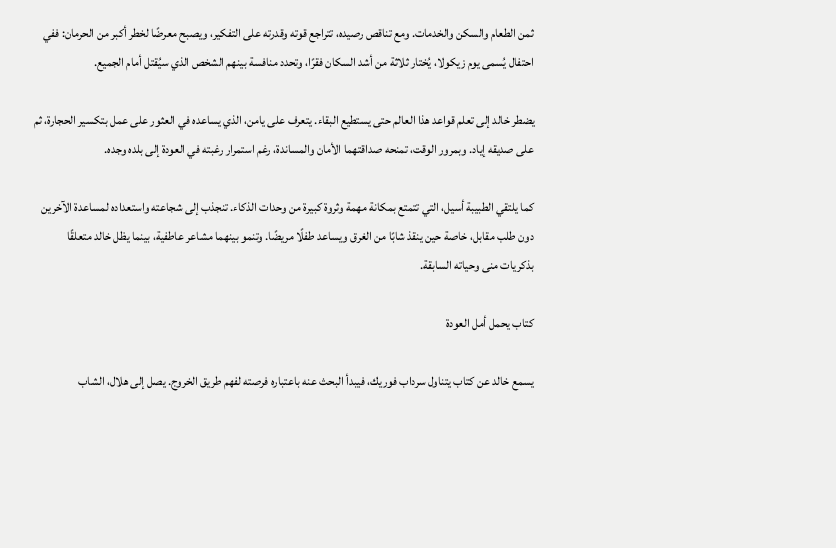ثمن الطعام والسكن والخدمات. ومع تناقص رصيده، تتراجع قوته وقدرته على التفكير، ويصبح معرضًا لخطر أكبر من الحرمان: ففي احتفال يُسمى يوم زيكولا، يُختار ثلاثة من أشد السكان فقرًا، وتحدد منافسة بينهم الشخص الذي سيُقتل أمام الجميع.

يضطر خالد إلى تعلم قواعد هذا العالم حتى يستطيع البقاء. يتعرف على يامن، الذي يساعده في العثور على عمل بتكسير الحجارة، ثم على صديقه إياد. وبمرور الوقت، تمنحه صداقتهما الأمان والمساندة، رغم استمرار رغبته في العودة إلى بلده وجده.

كما يلتقي الطبيبة أسيل، التي تتمتع بمكانة مهمة وثروة كبيرة من وحدات الذكاء. تنجذب إلى شجاعته واستعداده لمساعدة الآخرين دون طلب مقابل، خاصة حين ينقذ شابًا من الغرق ويساعد طفلًا مريضًا. وتنمو بينهما مشاعر عاطفية، بينما يظل خالد متعلقًا بذكريات منى وحياته السابقة.

كتاب يحمل أمل العودة

يسمع خالد عن كتاب يتناول سرداب فوريك، فيبدأ البحث عنه باعتباره فرصته لفهم طريق الخروج. يصل إلى هلال، الشاب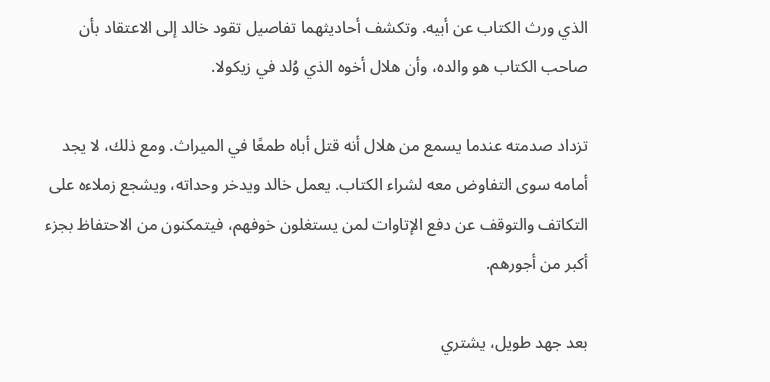الذي ورث الكتاب عن أبيه. وتكشف أحاديثهما تفاصيل تقود خالد إلى الاعتقاد بأن صاحب الكتاب هو والده، وأن هلال أخوه الذي وُلد في زيكولا.

تزداد صدمته عندما يسمع من هلال أنه قتل أباه طمعًا في الميراث. ومع ذلك، لا يجد أمامه سوى التفاوض معه لشراء الكتاب. يعمل خالد ويدخر وحداته، ويشجع زملاءه على التكاتف والتوقف عن دفع الإتاوات لمن يستغلون خوفهم، فيتمكنون من الاحتفاظ بجزء أكبر من أجورهم.

بعد جهد طويل، يشتري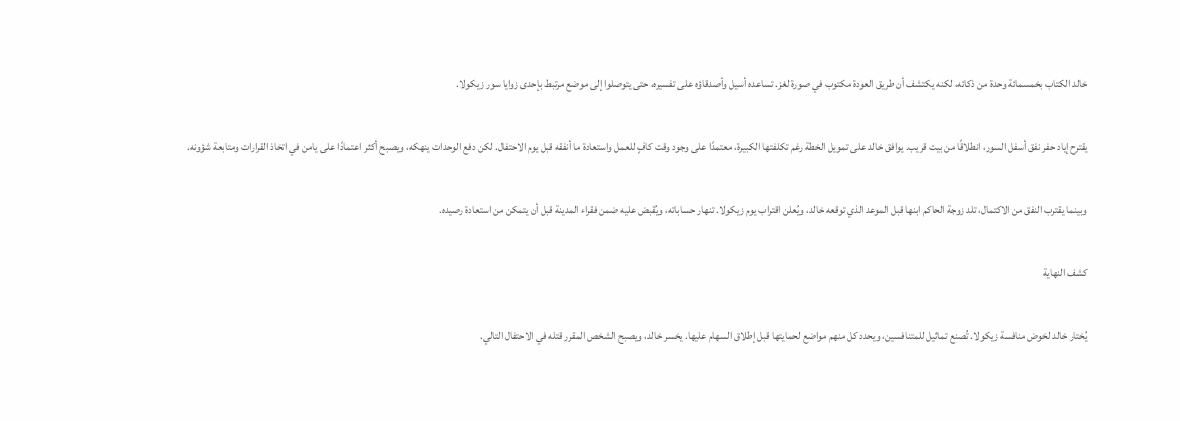خالد الكتاب بخمسمائة وحدة من ذكائه، لكنه يكتشف أن طريق العودة مكتوب في صورة لغز. تساعده أسيل وأصدقاؤه على تفسيره، حتى يتوصلوا إلى موضع مرتبط بإحدى زوايا سور زيكولا.

يقترح إياد حفر نفق أسفل السور، انطلاقًا من بيت قريب. يوافق خالد على تمويل الخطة رغم تكلفتها الكبيرة، معتمدًا على وجود وقت كافٍ للعمل واستعادة ما أنفقه قبل يوم الاحتفال. لكن دفع الوحدات ينهكه، ويصبح أكثر اعتمادًا على يامن في اتخاذ القرارات ومتابعة شؤونه.

وبينما يقترب النفق من الاكتمال، تلد زوجة الحاكم ابنها قبل الموعد الذي توقعه خالد، ويُعلن اقتراب يوم زيكولا. تنهار حساباته، ويُقبض عليه ضمن فقراء المدينة قبل أن يتمكن من استعادة رصيده.

كشف النهاية

يُختار خالد لخوض منافسة زيكولا. تُصنع تماثيل للمتنافسين، ويحدد كل منهم مواضع لحمايتها قبل إطلاق السهام عليها. يخسر خالد، ويصبح الشخص المقرر قتله في الاحتفال التالي.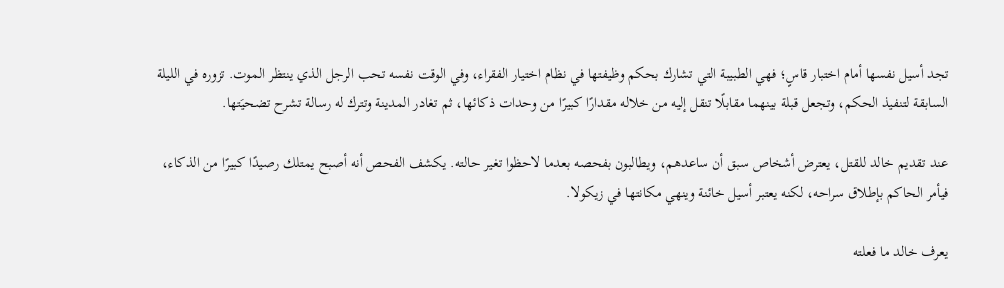تجد أسيل نفسها أمام اختبار قاسٍ؛ فهي الطبيبة التي تشارك بحكم وظيفتها في نظام اختيار الفقراء، وفي الوقت نفسه تحب الرجل الذي ينتظر الموت. تزوره في الليلة السابقة لتنفيذ الحكم، وتجعل قبلة بينهما مقابلًا تنقل إليه من خلاله مقدارًا كبيرًا من وحدات ذكائها، ثم تغادر المدينة وتترك له رسالة تشرح تضحيَتها.

عند تقديم خالد للقتل، يعترض أشخاص سبق أن ساعدهم، ويطالبون بفحصه بعدما لاحظوا تغير حالته. يكشف الفحص أنه أصبح يمتلك رصيدًا كبيرًا من الذكاء، فيأمر الحاكم بإطلاق سراحه، لكنه يعتبر أسيل خائنة وينهي مكانتها في زيكولا.

يعرف خالد ما فعلته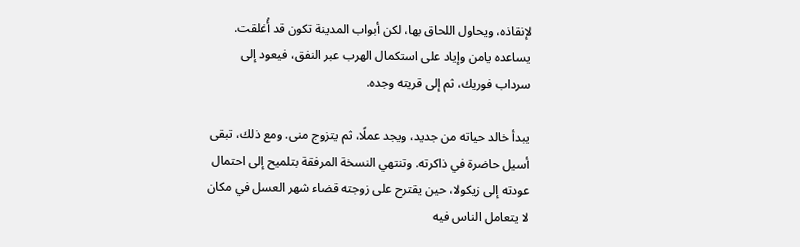لإنقاذه، ويحاول اللحاق بها، لكن أبواب المدينة تكون قد أُغلقت. يساعده يامن وإياد على استكمال الهرب عبر النفق، فيعود إلى سرداب فوريك، ثم إلى قريته وجده.

يبدأ خالد حياته من جديد، ويجد عملًا، ثم يتزوج منى. ومع ذلك، تبقى أسيل حاضرة في ذاكرته. وتنتهي النسخة المرفقة بتلميح إلى احتمال عودته إلى زيكولا، حين يقترح على زوجته قضاء شهر العسل في مكان لا يتعامل الناس فيه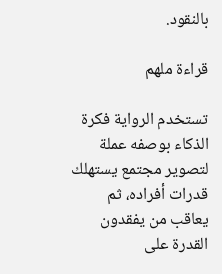بالنقود.

قراءة ملهم

تستخدم الرواية فكرة الذكاء بوصفه عملة لتصوير مجتمع يستهلك قدرات أفراده، ثم يعاقب من يفقدون القدرة على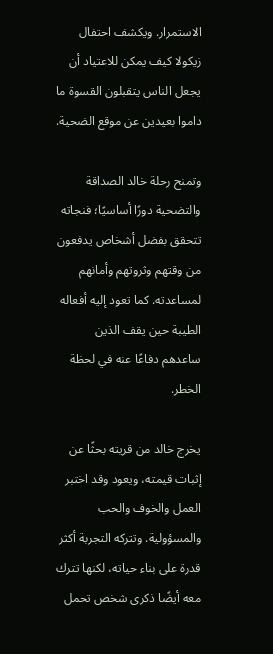الاستمرار. ويكشف احتفال زيكولا كيف يمكن للاعتياد أن يجعل الناس يتقبلون القسوة ما داموا بعيدين عن موقع الضحية.

وتمنح رحلة خالد الصداقة والتضحية دورًا أساسيًا؛ فنجاته تتحقق بفضل أشخاص يدفعون من وقتهم وثروتهم وأمانهم لمساعدته. كما تعود إليه أفعاله الطيبة حين يقف الذين ساعدهم دفاعًا عنه في لحظة الخطر.

يخرج خالد من قريته بحثًا عن إثبات قيمته، ويعود وقد اختبر العمل والخوف والحب والمسؤولية. وتتركه التجربة أكثر قدرة على بناء حياته، لكنها تترك معه أيضًا ذكرى شخص تحمل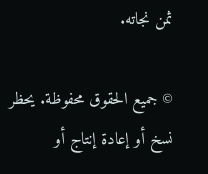ثمن نجاته.

© جميع الحقوق محفوظة. يحظر نسخ أو إعادة إنتاج أو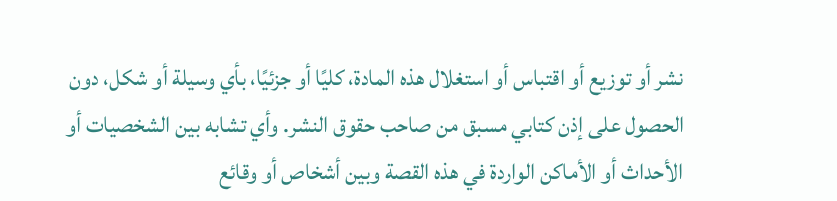نشر أو توزيع أو اقتباس أو استغلال هذه المادة، كليًا أو جزئيًا، بأي وسيلة أو شكل، دون الحصول على إذن كتابي مسبق من صاحب حقوق النشر. وأي تشابه بين الشخصيات أو الأحداث أو الأماكن الواردة في هذه القصة وبين أشخاص أو وقائع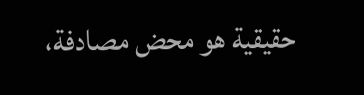حقيقية هو محض مصادفة،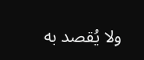ولا يُقصد به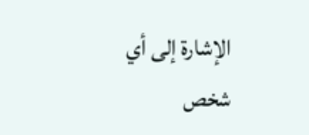الإشارة إلى أي شخص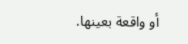أو واقعة بعينها.